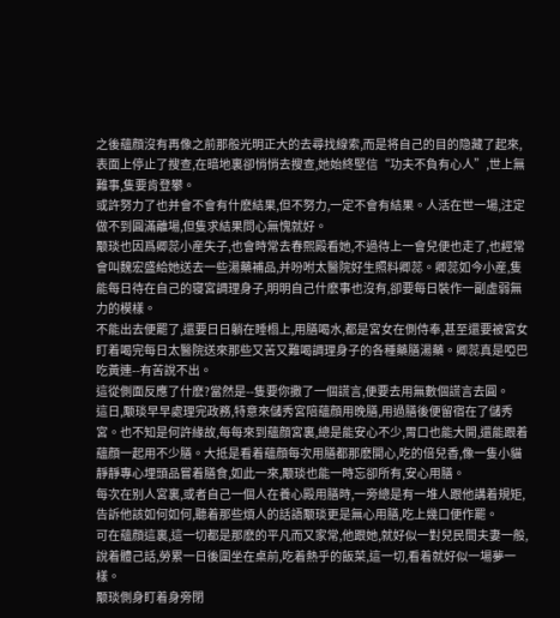之後蘊顔沒有再像之前那般光明正大的去尋找線索,而是将自己的目的隐藏了起來,表面上停止了搜查,在暗地裏卻悄悄去搜查,她始終堅信“功夫不負有心人”,世上無難事,隻要肯登攀。
或許努力了也并會不會有什麽結果,但不努力,一定不會有結果。人活在世一場,注定做不到圓滿離場,但隻求結果問心無愧就好。
颙琰也因爲卿蕊小産失子,也會時常去春熙殿看她,不過待上一會兒便也走了,也經常會叫魏宏盛給她送去一些湯藥補品,并吩咐太醫院好生照料卿蕊。卿蕊如今小産,隻能每日待在自己的寝宮調理身子,明明自己什麽事也沒有,卻要每日裝作一副虛弱無力的模樣。
不能出去便罷了,還要日日躺在睡榻上,用膳喝水,都是宮女在側侍奉,甚至還要被宮女盯着喝完每日太醫院送來那些又苦又難喝調理身子的各種藥膳湯藥。卿蕊真是啞巴吃黃連--有苦說不出。
這從側面反應了什麽?當然是--隻要你撒了一個謊言,便要去用無數個謊言去圓。
這日,颙琰早早處理完政務,特意來儲秀宮陪蘊顔用晚膳,用過膳後便留宿在了儲秀宮。也不知是何許緣故,每每來到蘊顔宮裏,總是能安心不少,胃口也能大開,還能跟着蘊顔一起用不少膳。大抵是看着蘊顔每次用膳都那麽開心,吃的倍兒香,像一隻小貓靜靜專心埋頭品嘗着膳食,如此一來,颙琰也能一時忘卻所有,安心用膳。
每次在别人宮裏,或者自己一個人在養心殿用膳時,一旁總是有一堆人跟他講着規矩,告訴他該如何如何,聽着那些煩人的話語颙琰更是無心用膳,吃上幾口便作罷。
可在蘊顔這裏,這一切都是那麽的平凡而又家常,他跟她,就好似一對兒民間夫妻一般,說着體己話,勞累一日後圍坐在桌前,吃着熱乎的飯菜,這一切,看着就好似一場夢一樣。
颙琰側身盯着身旁閉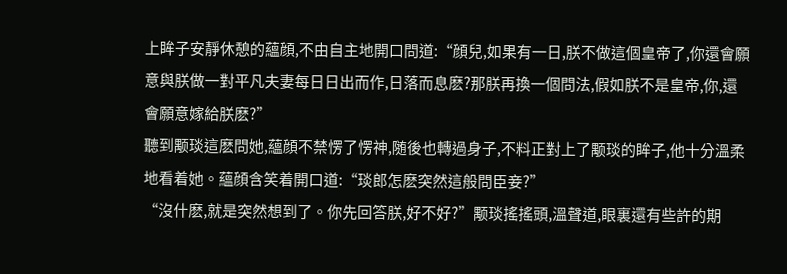上眸子安靜休憩的蘊顔,不由自主地開口問道:“顔兒,如果有一日,朕不做這個皇帝了,你還會願意與朕做一對平凡夫妻每日日出而作,日落而息麽?那朕再換一個問法,假如朕不是皇帝,你,還會願意嫁給朕麽?”
聽到颙琰這麽問她,蘊顔不禁愣了愣神,随後也轉過身子,不料正對上了颙琰的眸子,他十分溫柔地看着她。蘊顔含笑着開口道:“琰郎怎麽突然這般問臣妾?”
“沒什麽,就是突然想到了。你先回答朕,好不好?”颙琰搖搖頭,溫聲道,眼裏還有些許的期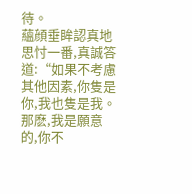待。
蘊顔垂眸認真地思忖一番,真誠答道:“如果不考慮其他因素,你隻是你,我也隻是我。那麽,我是願意的,你不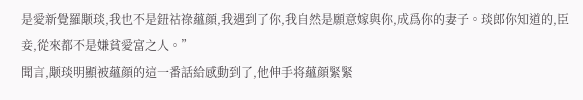是愛新覺羅颙琰,我也不是鈕祜祿蘊顔,我遇到了你,我自然是願意嫁與你,成爲你的妻子。琰郎你知道的,臣妾,從來都不是嫌貧愛富之人。”
聞言,颙琰明顯被蘊顔的這一番話給感動到了,他伸手将蘊顔緊緊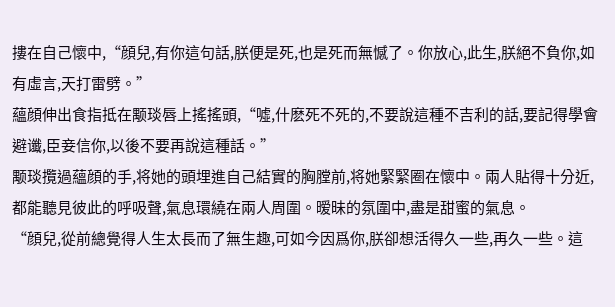摟在自己懷中,“顔兒,有你這句話,朕便是死,也是死而無憾了。你放心,此生,朕絕不負你,如有虛言,天打雷劈。”
蘊顔伸出食指抵在颙琰唇上搖搖頭,“噓,什麽死不死的,不要說這種不吉利的話,要記得學會避谶,臣妾信你,以後不要再說這種話。”
颙琰攬過蘊顔的手,将她的頭埋進自己結實的胸膛前,将她緊緊圈在懷中。兩人貼得十分近,都能聽見彼此的呼吸聲,氣息環繞在兩人周圍。暧昧的氛圍中,盡是甜蜜的氣息。
“顔兒,從前總覺得人生太長而了無生趣,可如今因爲你,朕卻想活得久一些,再久一些。這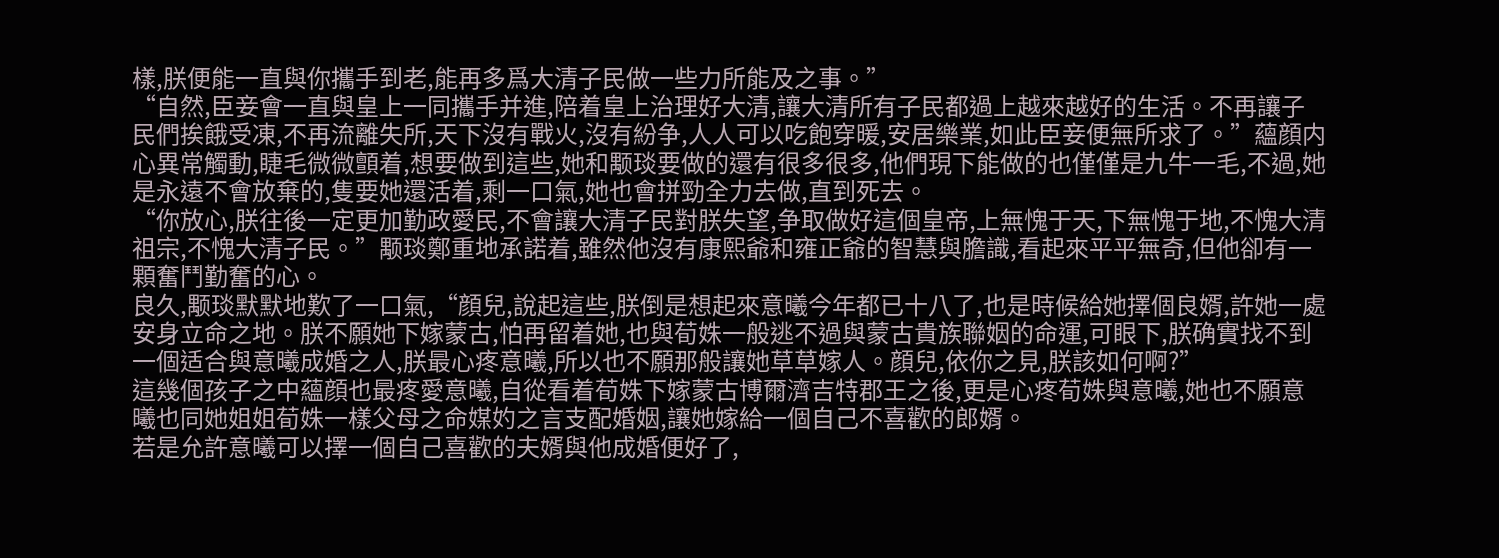樣,朕便能一直與你攜手到老,能再多爲大清子民做一些力所能及之事。”
“自然,臣妾會一直與皇上一同攜手并進,陪着皇上治理好大清,讓大清所有子民都過上越來越好的生活。不再讓子民們挨餓受凍,不再流離失所,天下沒有戰火,沒有紛争,人人可以吃飽穿暖,安居樂業,如此臣妾便無所求了。”蘊顔内心異常觸動,睫毛微微顫着,想要做到這些,她和颙琰要做的還有很多很多,他們現下能做的也僅僅是九牛一毛,不過,她是永遠不會放棄的,隻要她還活着,剩一口氣,她也會拼勁全力去做,直到死去。
“你放心,朕往後一定更加勤政愛民,不會讓大清子民對朕失望,争取做好這個皇帝,上無愧于天,下無愧于地,不愧大清祖宗,不愧大清子民。”颙琰鄭重地承諾着,雖然他沒有康熙爺和雍正爺的智慧與膽識,看起來平平無奇,但他卻有一顆奮鬥勤奮的心。
良久,颙琰默默地歎了一口氣,“顔兒,說起這些,朕倒是想起來意曦今年都已十八了,也是時候給她擇個良婿,許她一處安身立命之地。朕不願她下嫁蒙古,怕再留着她,也與荀姝一般逃不過與蒙古貴族聯姻的命運,可眼下,朕确實找不到一個适合與意曦成婚之人,朕最心疼意曦,所以也不願那般讓她草草嫁人。顔兒,依你之見,朕該如何啊?”
這幾個孩子之中蘊顔也最疼愛意曦,自從看着荀姝下嫁蒙古博爾濟吉特郡王之後,更是心疼荀姝與意曦,她也不願意曦也同她姐姐荀姝一樣父母之命媒妁之言支配婚姻,讓她嫁給一個自己不喜歡的郎婿。
若是允許意曦可以擇一個自己喜歡的夫婿與他成婚便好了,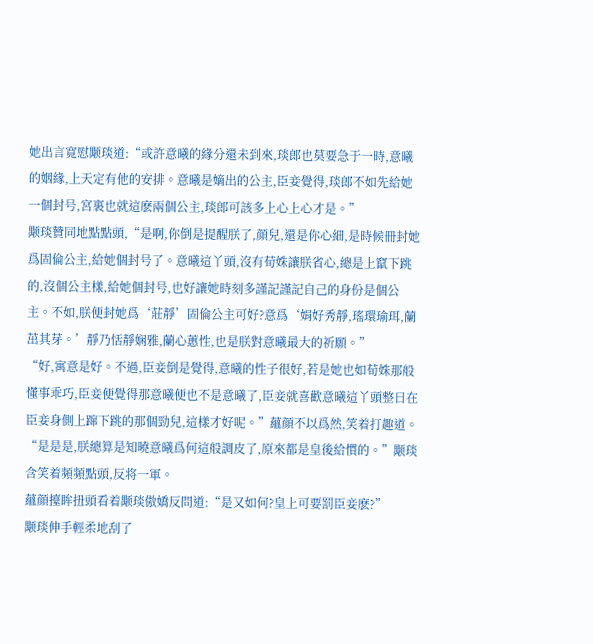她出言寬慰颙琰道:“或許意曦的緣分還未到來,琰郎也莫要急于一時,意曦的姻緣,上天定有他的安排。意曦是嫡出的公主,臣妾覺得,琰郎不如先給她一個封号,宮裏也就這麽兩個公主,琰郎可該多上心上心才是。”
颙琰贊同地點點頭,“是啊,你倒是提醒朕了,顔兒,還是你心細,是時候冊封她爲固倫公主,給她個封号了。意曦這丫頭,沒有荀姝讓朕省心,總是上竄下跳的,沒個公主樣,給她個封号,也好讓她時刻多謹記謹記自己的身份是個公主。不如,朕便封她爲‘莊靜’固倫公主可好?意爲‘娟好秀靜,瑤環瑜珥,蘭茁其芽。’靜乃恬靜娴雅,蘭心蕙性,也是朕對意曦最大的祈願。”
“好,寓意是好。不過,臣妾倒是覺得,意曦的性子很好,若是她也如荀姝那般懂事乖巧,臣妾便覺得那意曦便也不是意曦了,臣妾就喜歡意曦這丫頭整日在臣妾身側上蹿下跳的那個勁兒,這樣才好呢。”蘊顔不以爲然,笑着打趣道。
“是是是,朕總算是知曉意曦爲何這般調皮了,原來都是皇後給慣的。”颙琰含笑着頻頻點頭,反将一軍。
蘊顔擡眸扭頭看着颙琰傲嬌反問道:“是又如何?皇上可要罰臣妾麽?”
颙琰伸手輕柔地刮了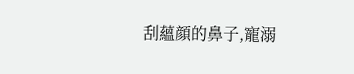刮蘊顔的鼻子,寵溺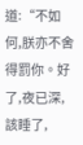道:“不如何,朕亦不舍得罰你。好了,夜已深,該睡了,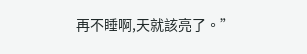再不睡啊,天就該亮了。”